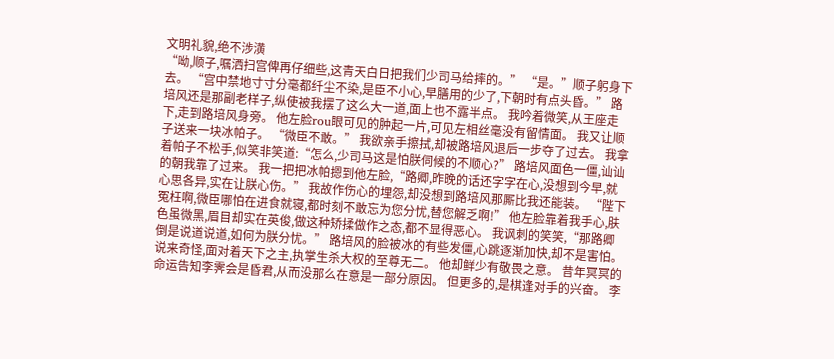文明礼貌,绝不涉潢
“呦,顺子,嘱洒扫宫俾再仔细些,这青天白日把我们少司马给摔的。” “是。”顺子躬身下去。 “宫中禁地寸寸分毫都纤尘不染,是臣不小心,早膳用的少了,下朝时有点头昏。” 路培风还是那副老样子,纵使被我摆了这么大一道,面上也不露半点。 我吟着微笑,从王座走下,走到路培风身旁。 他左脸rou眼可见的肿起一片,可见左相丝毫没有留情面。 我又让顺子送来一块冰帕子。 “微臣不敢。” 我欲亲手擦拭,却被路培风退后一步夺了过去。 我拿着帕子不松手,似笑非笑道:“怎么,少司马这是怕朕伺候的不顺心?” 路培风面色一僵,讪讪的朝我靠了过来。 我一把把冰帕摁到他左脸,“路卿,昨晚的话还字字在心,没想到今早,就心思各异,实在让朕心伤。” 我故作伤心的埋怨,却没想到路培风那厮比我还能装。 “陛下冤枉啊,微臣哪怕在进食就寝,都时刻不敢忘为您分忧,替您解乏啊!” 他左脸靠着我手心,肤色虽微黑,眉目却实在英俊,做这种矫揉做作之态,都不显得恶心。 我讽刺的笑笑,“那路卿倒是说道说道,如何为朕分忧。” 路培风的脸被冰的有些发僵,心跳逐渐加快,却不是害怕。 说来奇怪,面对着天下之主,执掌生杀大权的至尊无二。 他却鲜少有敬畏之意。 昔年冥冥的命运告知李霁会是昏君,从而没那么在意是一部分原因。 但更多的,是棋逢对手的兴奋。 李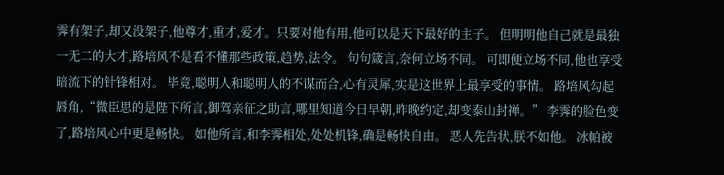霁有架子,却又没架子,他尊才,重才,爱才。只要对他有用,他可以是天下最好的主子。 但明明他自己就是最独一无二的大才,路培风不是看不懂那些政策,趋势,法令。 句句箴言,奈何立场不同。 可即便立场不同,他也享受暗流下的针锋相对。 毕竟,聪明人和聪明人的不谋而合,心有灵犀,实是这世界上最享受的事情。 路培风勾起唇角,“微臣思的是陛下所言,御驾亲征之助言,哪里知道今日早朝,昨晚约定,却变泰山封禅。” 李霁的脸色变了,路培风心中更是畅快。 如他所言,和李霁相处,处处机锋,确是畅快自由。 恶人先告状,朕不如他。 冰帕被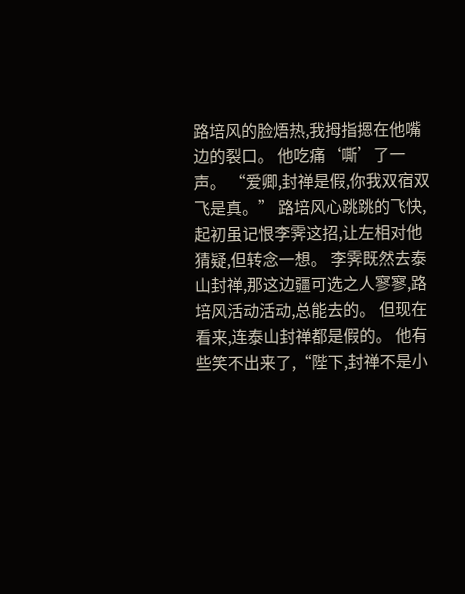路培风的脸焐热,我拇指摁在他嘴边的裂口。 他吃痛‘嘶’了一声。 “爱卿,封禅是假,你我双宿双飞是真。” 路培风心跳跳的飞快,起初虽记恨李霁这招,让左相对他猜疑,但转念一想。 李霁既然去泰山封禅,那这边疆可选之人寥寥,路培风活动活动,总能去的。 但现在看来,连泰山封禅都是假的。 他有些笑不出来了,“陛下,封禅不是小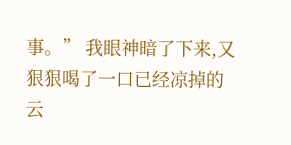事。” 我眼神暗了下来,又狠狠喝了一口已经凉掉的云